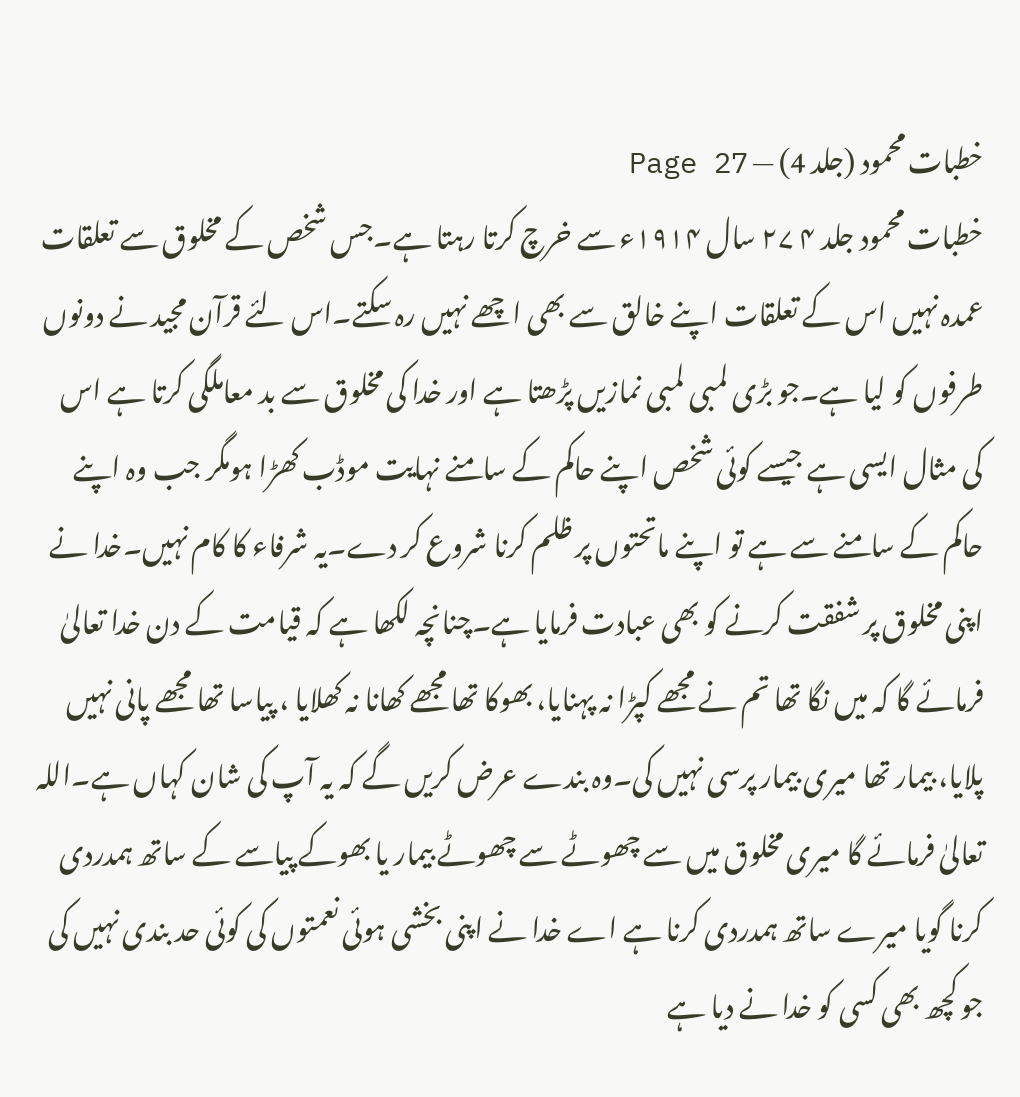خطبات محمود (جلد 4) — Page 27
خطبات محمود جلد ۴ ۲۷ سال ۱۹۱۴ء سے خرچ کرتا رہتا ہے۔جس شخص کے مخلوق سے تعلقات عمدہ نہیں اس کے تعلقات اپنے خالق سے بھی اچھے نہیں رہ سکتے۔اس لئے قرآن مجید نے دونوں طرفوں کو لیا ہے۔جو بڑی لمبی لمبی نمازیں پڑھتا ہے اور خدا کی مخلوق سے بد معاملگی کرتا ہے اس کی مثال ایسی ہے جیسے کوئی شخص اپنے حاکم کے سامنے نہایت موڈب کھڑا ہومگر جب وہ اپنے حاکم کے سامنے سے ہے تو اپنے ماتحتوں پر ظلم کرنا شروع کر دے۔یہ شرفاء کا کام نہیں۔خدا نے اپنی مخلوق پر شفقت کرنے کو بھی عبادت فرمایا ہے۔چنانچہ لکھا ہے کہ قیامت کے دن خدا تعالیٰ فرمائے گا کہ میں نگا تھا تم نے مجھے کپڑا نہ پہنایا، بھوکا تھا مجھے کھانا نہ کھلایا ، پیاسا تھا مجھے پانی نہیں پلایا، بیمار تھا میری بیمار پرسی نہیں کی۔وہ بندے عرض کریں گے کہ یہ آپ کی شان کہاں ہے۔اللہ تعالیٰ فرمائے گا میری مخلوق میں سے چھوٹے سے چھوٹے بیمار یا بھوکے پیاسے کے ساتھ ہمدردی کرنا گویا میرے ساتھ ہمدردی کرنا ہے اے خدا نے اپنی بخشی ہوئی نعمتوں کی کوئی حد بندی نہیں کی جو کچھ بھی کسی کو خدا نے دیا ہے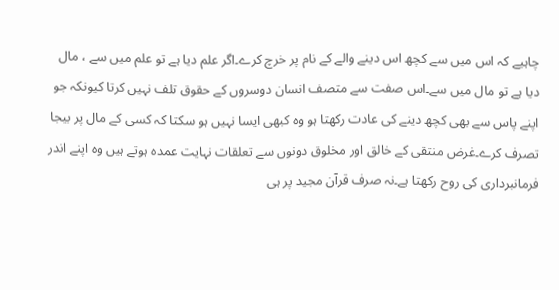چاہیے کہ اس میں سے کچھ اس دینے والے کے نام پر خرچ کرے۔اگر علم دیا ہے تو علم میں سے ، مال دیا ہے تو مال میں سے۔اس صفت سے متصف انسان دوسروں کے حقوق تلف نہیں کرتا کیونکہ جو اپنے پاس سے بھی کچھ دینے کی عادت رکھتا ہو وہ کبھی ایسا نہیں ہو سکتا کہ کسی کے مال پر بیجا تصرف کرے۔غرض منتقی کے خالق اور مخلوق دونوں سے تعلقات نہایت عمدہ ہوتے ہیں وہ اپنے اندر فرمانبرداری کی روح رکھتا ہے۔نہ صرف قرآن مجید پر ہی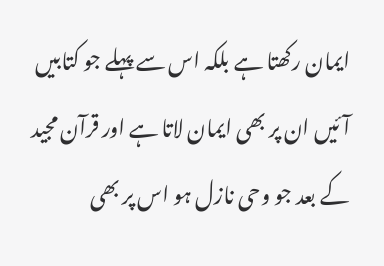ایمان رکھتا ہے بلکہ اس سے پہلے جو کتابیں آئیں ان پر بھی ایمان لاتا ہے اور قرآن مجید کے بعد جو وحی نازل ہو اس پر بھی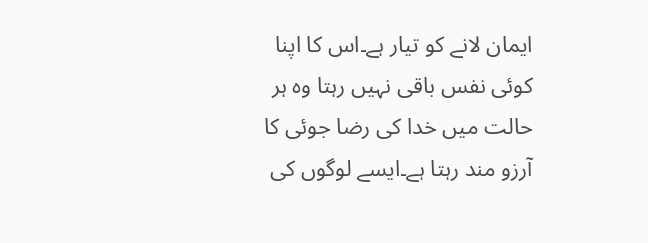ایمان لانے کو تیار ہے۔اس کا اپنا کوئی نفس باقی نہیں رہتا وہ ہر حالت میں خدا کی رضا جوئی کا آرزو مند رہتا ہے۔ایسے لوگوں کی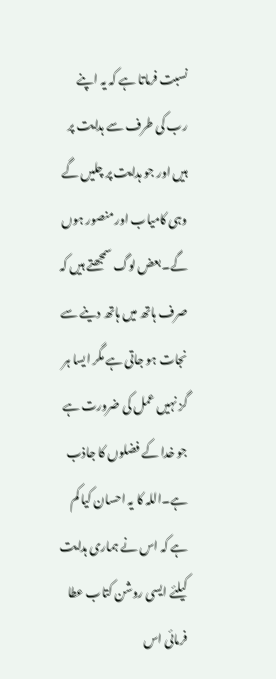نسبت فرماتا ہے کہ یہ اپنے رب کی طرف سے ہدایت پر ہیں اور جو ہدایت پر چلیں گے وہی کامیاب اور منصور ہوں گے۔بعض لوگ سمجھتے ہیں کہ صرف ہاتھ میں ہاتھ دینے سے نجات ہو جاتی ہے مگر ایسا ہر گز نہیں عمل کی ضرورت ہے جو خدا کے فضلوں کا جاذب ہے۔اللہ کا یہ احسان کیا کم ہے کہ اس نے ہماری ہدایت کیلئے ایسی روشن کتاب عطا فرمائی اس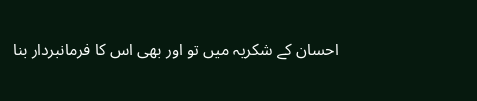احسان کے شکریہ میں تو اور بھی اس کا فرمانبردار بنا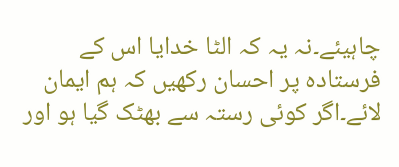چاہیئے۔نہ یہ کہ الٹا خدایا اس کے فرستادہ پر احسان رکھیں کہ ہم ایمان لائے۔اگر کوئی رستہ سے بھٹک گیا ہو اور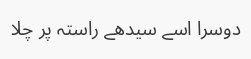دوسرا اسے سیدھے راستہ پر چلا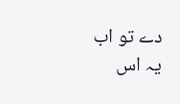دے تو اب یہ اس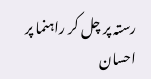رستہ پر چل کر راہنما پر احسان